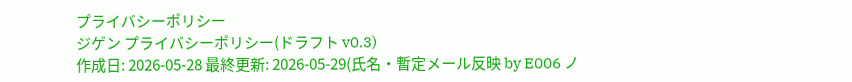プライバシーポリシー
ジゲン プライバシーポリシー(ドラフト v0.3)
作成日: 2026-05-28 最終更新: 2026-05-29(氏名・暫定メール反映 by E006 ノ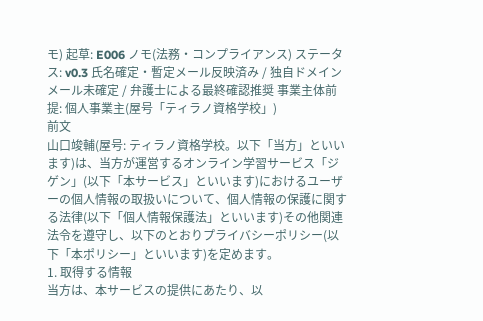モ) 起草: E006 ノモ(法務・コンプライアンス) ステータス: v0.3 氏名確定・暫定メール反映済み / 独自ドメインメール未確定 / 弁護士による最終確認推奨 事業主体前提: 個人事業主(屋号「ティラノ資格学校」)
前文
山口竣輔(屋号: ティラノ資格学校。以下「当方」といいます)は、当方が運営するオンライン学習サービス「ジゲン」(以下「本サービス」といいます)におけるユーザーの個人情報の取扱いについて、個人情報の保護に関する法律(以下「個人情報保護法」といいます)その他関連法令を遵守し、以下のとおりプライバシーポリシー(以下「本ポリシー」といいます)を定めます。
1. 取得する情報
当方は、本サービスの提供にあたり、以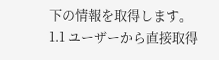下の情報を取得します。
1.1 ユーザーから直接取得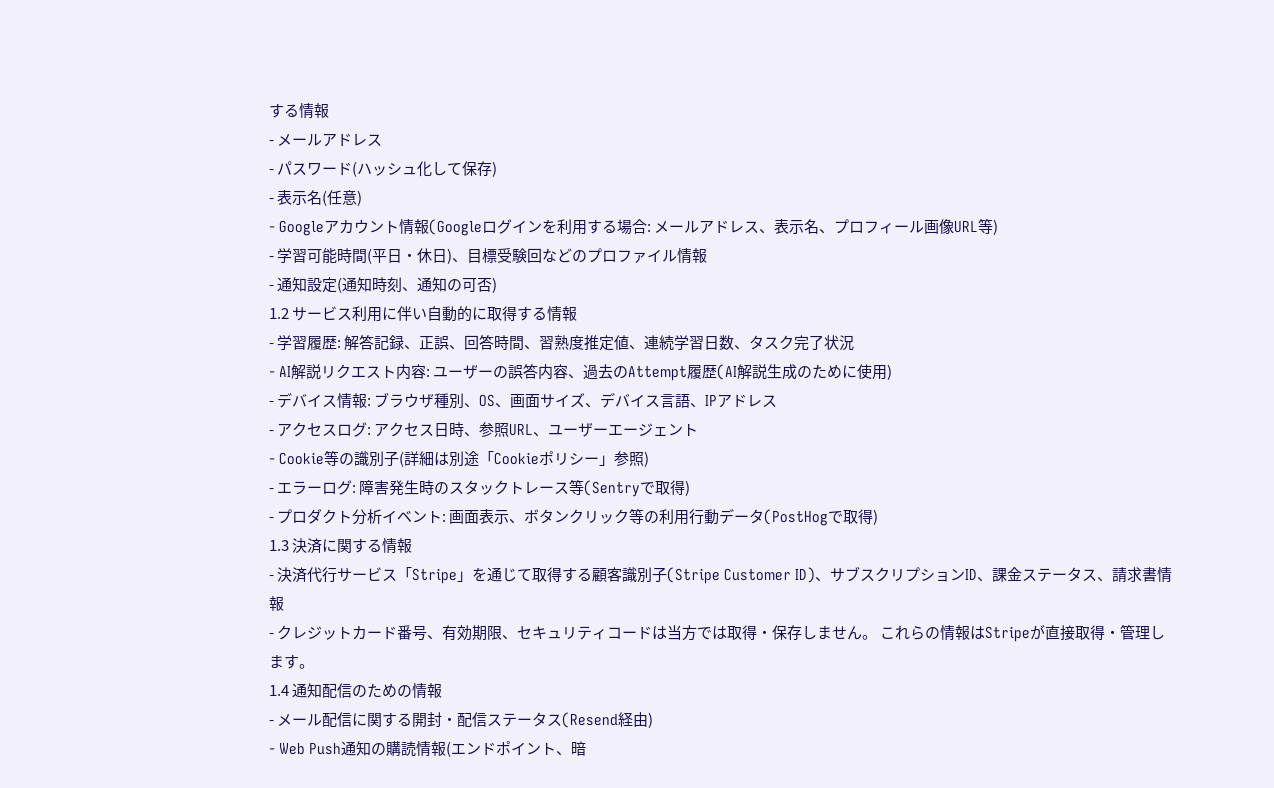する情報
- メールアドレス
- パスワード(ハッシュ化して保存)
- 表示名(任意)
- Googleアカウント情報(Googleログインを利用する場合: メールアドレス、表示名、プロフィール画像URL等)
- 学習可能時間(平日・休日)、目標受験回などのプロファイル情報
- 通知設定(通知時刻、通知の可否)
1.2 サービス利用に伴い自動的に取得する情報
- 学習履歴: 解答記録、正誤、回答時間、習熟度推定値、連続学習日数、タスク完了状況
- AI解説リクエスト内容: ユーザーの誤答内容、過去のAttempt履歴(AI解説生成のために使用)
- デバイス情報: ブラウザ種別、OS、画面サイズ、デバイス言語、IPアドレス
- アクセスログ: アクセス日時、参照URL、ユーザーエージェント
- Cookie等の識別子(詳細は別途「Cookieポリシー」参照)
- エラーログ: 障害発生時のスタックトレース等(Sentryで取得)
- プロダクト分析イベント: 画面表示、ボタンクリック等の利用行動データ(PostHogで取得)
1.3 決済に関する情報
- 決済代行サービス「Stripe」を通じて取得する顧客識別子(Stripe Customer ID)、サブスクリプションID、課金ステータス、請求書情報
- クレジットカード番号、有効期限、セキュリティコードは当方では取得・保存しません。 これらの情報はStripeが直接取得・管理します。
1.4 通知配信のための情報
- メール配信に関する開封・配信ステータス(Resend経由)
- Web Push通知の購読情報(エンドポイント、暗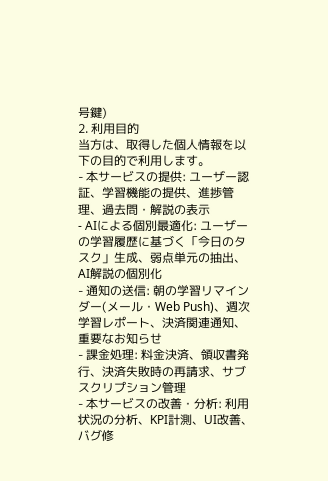号鍵)
2. 利用目的
当方は、取得した個人情報を以下の目的で利用します。
- 本サービスの提供: ユーザー認証、学習機能の提供、進捗管理、過去問・解説の表示
- AIによる個別最適化: ユーザーの学習履歴に基づく「今日のタスク」生成、弱点単元の抽出、AI解説の個別化
- 通知の送信: 朝の学習リマインダー(メール・Web Push)、週次学習レポート、決済関連通知、重要なお知らせ
- 課金処理: 料金決済、領収書発行、決済失敗時の再請求、サブスクリプション管理
- 本サービスの改善・分析: 利用状況の分析、KPI計測、UI改善、バグ修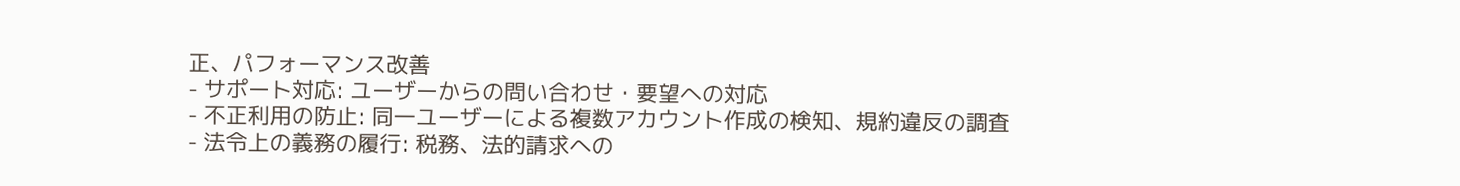正、パフォーマンス改善
- サポート対応: ユーザーからの問い合わせ・要望への対応
- 不正利用の防止: 同一ユーザーによる複数アカウント作成の検知、規約違反の調査
- 法令上の義務の履行: 税務、法的請求への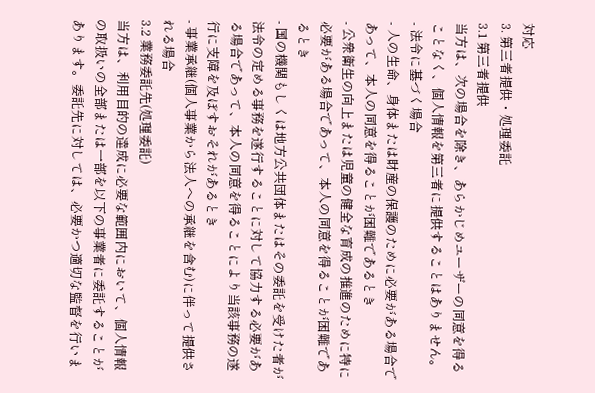対応
3. 第三者提供・処理委託
3.1 第三者提供
当方は、次の場合を除き、あらかじめユーザーの同意を得ることなく、個人情報を第三者に提供することはありません。
- 法令に基づく場合
- 人の生命、身体または財産の保護のために必要がある場合であって、本人の同意を得ることが困難であるとき
- 公衆衛生の向上または児童の健全な育成の推進のために特に必要がある場合であって、本人の同意を得ることが困難であるとき
- 国の機関もしくは地方公共団体またはその委託を受けた者が法令の定める事務を遂行することに対して協力する必要がある場合であって、本人の同意を得ることにより当該事務の遂行に支障を及ぼすおそれがあるとき
- 事業承継(個人事業から法人への承継を含む)に伴って提供される場合
3.2 業務委託先(処理委託)
当方は、利用目的の達成に必要な範囲内において、個人情報の取扱いの全部または一部を以下の事業者に委託することがあります。委託先に対しては、必要かつ適切な監督を行いま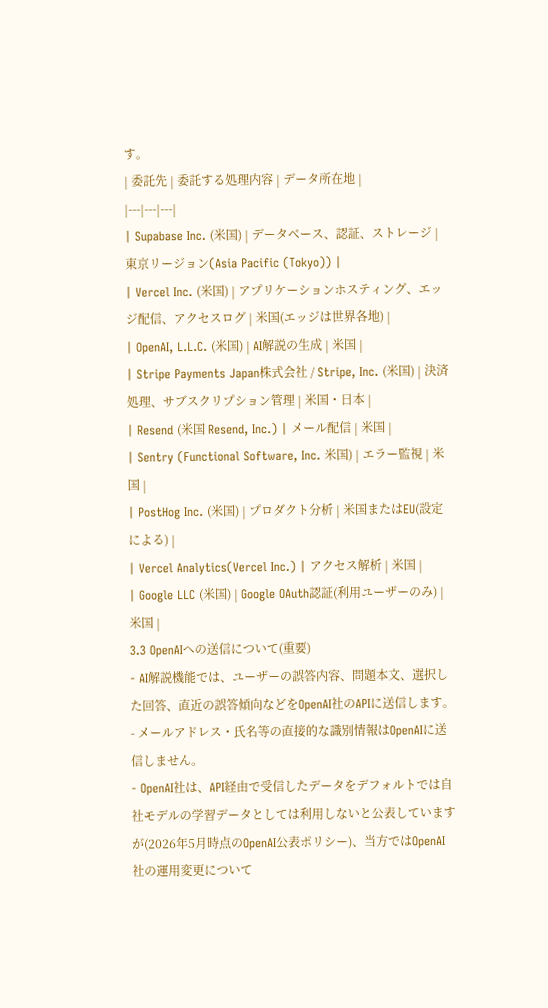す。
| 委託先 | 委託する処理内容 | データ所在地 |
|---|---|---|
| Supabase Inc. (米国) | データベース、認証、ストレージ | 東京リージョン(Asia Pacific (Tokyo)) |
| Vercel Inc. (米国) | アプリケーションホスティング、エッジ配信、アクセスログ | 米国(エッジは世界各地) |
| OpenAI, L.L.C. (米国) | AI解説の生成 | 米国 |
| Stripe Payments Japan株式会社 / Stripe, Inc. (米国) | 決済処理、サブスクリプション管理 | 米国・日本 |
| Resend (米国 Resend, Inc.) | メール配信 | 米国 |
| Sentry (Functional Software, Inc. 米国) | エラー監視 | 米国 |
| PostHog Inc. (米国) | プロダクト分析 | 米国またはEU(設定による) |
| Vercel Analytics(Vercel Inc.) | アクセス解析 | 米国 |
| Google LLC (米国) | Google OAuth認証(利用ユーザーのみ) | 米国 |
3.3 OpenAIへの送信について(重要)
- AI解説機能では、ユーザーの誤答内容、問題本文、選択した回答、直近の誤答傾向などをOpenAI社のAPIに送信します。
- メールアドレス・氏名等の直接的な識別情報はOpenAIに送信しません。
- OpenAI社は、API経由で受信したデータをデフォルトでは自社モデルの学習データとしては利用しないと公表していますが(2026年5月時点のOpenAI公表ポリシー)、当方ではOpenAI社の運用変更について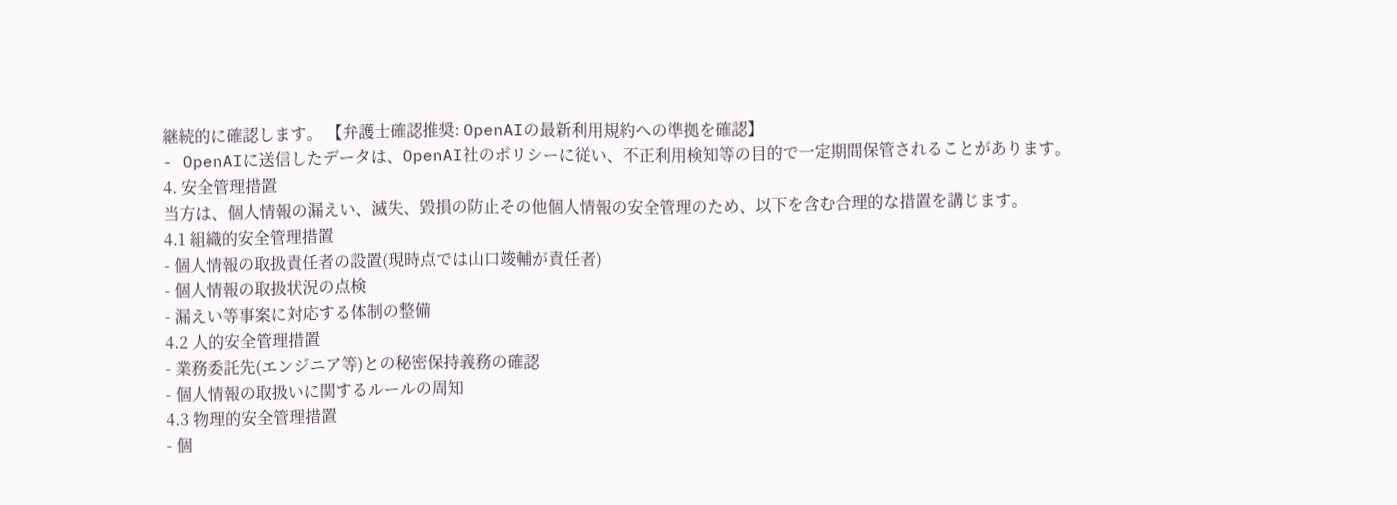継続的に確認します。 【弁護士確認推奨: OpenAIの最新利用規約への準拠を確認】
- OpenAIに送信したデータは、OpenAI社のポリシーに従い、不正利用検知等の目的で一定期間保管されることがあります。
4. 安全管理措置
当方は、個人情報の漏えい、滅失、毀損の防止その他個人情報の安全管理のため、以下を含む合理的な措置を講じます。
4.1 組織的安全管理措置
- 個人情報の取扱責任者の設置(現時点では山口竣輔が責任者)
- 個人情報の取扱状況の点検
- 漏えい等事案に対応する体制の整備
4.2 人的安全管理措置
- 業務委託先(エンジニア等)との秘密保持義務の確認
- 個人情報の取扱いに関するルールの周知
4.3 物理的安全管理措置
- 個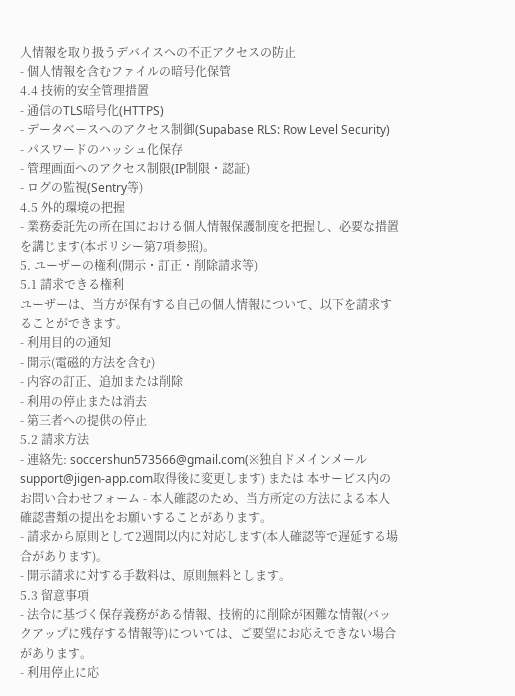人情報を取り扱うデバイスへの不正アクセスの防止
- 個人情報を含むファイルの暗号化保管
4.4 技術的安全管理措置
- 通信のTLS暗号化(HTTPS)
- データベースへのアクセス制御(Supabase RLS: Row Level Security)
- パスワードのハッシュ化保存
- 管理画面へのアクセス制限(IP制限・認証)
- ログの監視(Sentry等)
4.5 外的環境の把握
- 業務委託先の所在国における個人情報保護制度を把握し、必要な措置を講じます(本ポリシー第7項参照)。
5. ユーザーの権利(開示・訂正・削除請求等)
5.1 請求できる権利
ユーザーは、当方が保有する自己の個人情報について、以下を請求することができます。
- 利用目的の通知
- 開示(電磁的方法を含む)
- 内容の訂正、追加または削除
- 利用の停止または消去
- 第三者への提供の停止
5.2 請求方法
- 連絡先: soccershun573566@gmail.com(※独自ドメインメール
support@jigen-app.com取得後に変更します) または 本サービス内のお問い合わせフォーム - 本人確認のため、当方所定の方法による本人確認書類の提出をお願いすることがあります。
- 請求から原則として2週間以内に対応します(本人確認等で遅延する場合があります)。
- 開示請求に対する手数料は、原則無料とします。
5.3 留意事項
- 法令に基づく保存義務がある情報、技術的に削除が困難な情報(バックアップに残存する情報等)については、ご要望にお応えできない場合があります。
- 利用停止に応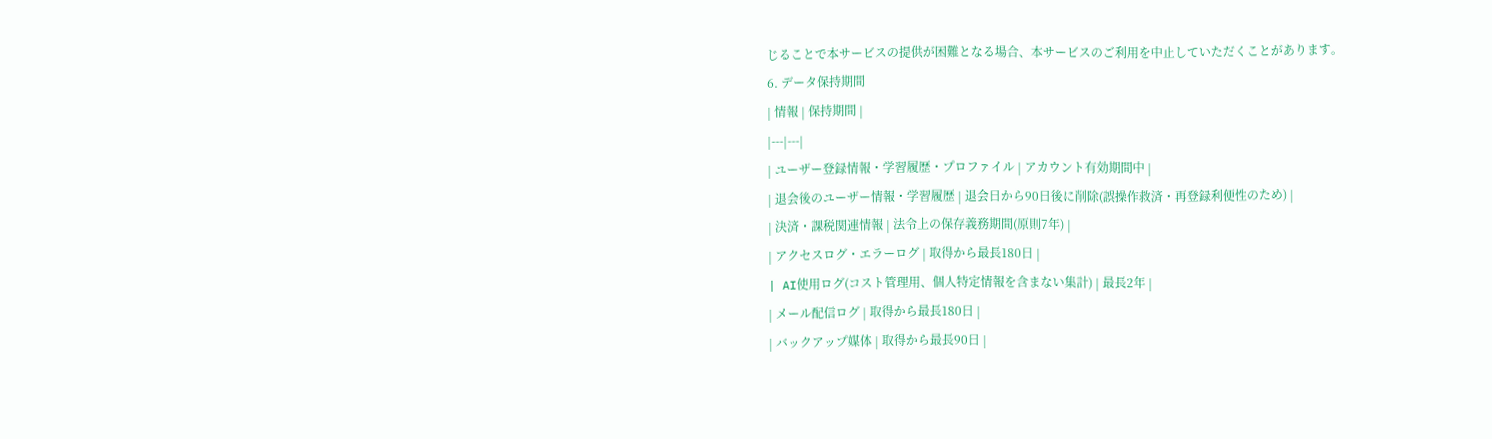じることで本サービスの提供が困難となる場合、本サービスのご利用を中止していただくことがあります。
6. データ保持期間
| 情報 | 保持期間 |
|---|---|
| ユーザー登録情報・学習履歴・プロファイル | アカウント有効期間中 |
| 退会後のユーザー情報・学習履歴 | 退会日から90日後に削除(誤操作救済・再登録利便性のため) |
| 決済・課税関連情報 | 法令上の保存義務期間(原則7年) |
| アクセスログ・エラーログ | 取得から最長180日 |
| AI使用ログ(コスト管理用、個人特定情報を含まない集計) | 最長2年 |
| メール配信ログ | 取得から最長180日 |
| バックアップ媒体 | 取得から最長90日 |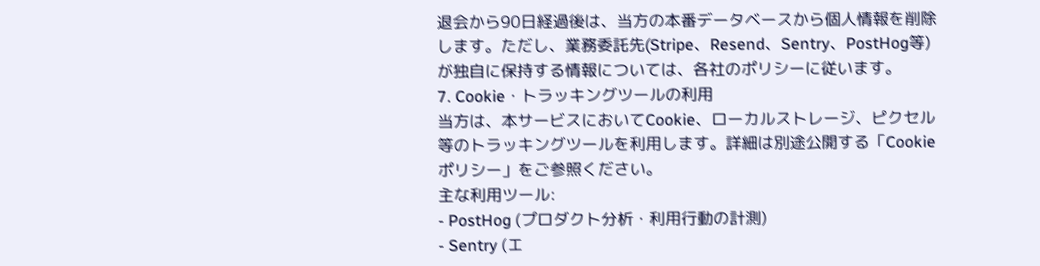退会から90日経過後は、当方の本番データベースから個人情報を削除します。ただし、業務委託先(Stripe、Resend、Sentry、PostHog等)が独自に保持する情報については、各社のポリシーに従います。
7. Cookie・トラッキングツールの利用
当方は、本サービスにおいてCookie、ローカルストレージ、ピクセル等のトラッキングツールを利用します。詳細は別途公開する「Cookieポリシー」をご参照ください。
主な利用ツール:
- PostHog (プロダクト分析・利用行動の計測)
- Sentry (エ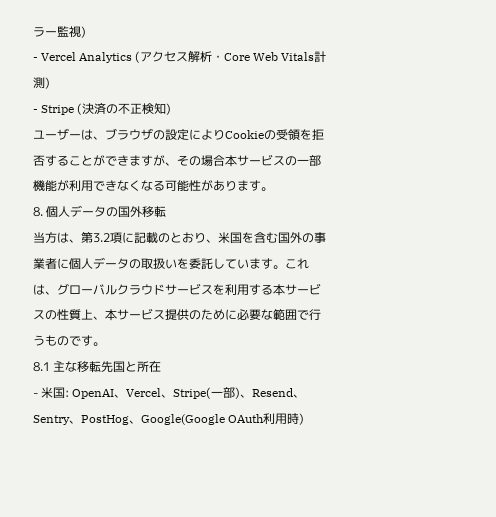ラー監視)
- Vercel Analytics (アクセス解析・Core Web Vitals計測)
- Stripe (決済の不正検知)
ユーザーは、ブラウザの設定によりCookieの受領を拒否することができますが、その場合本サービスの一部機能が利用できなくなる可能性があります。
8. 個人データの国外移転
当方は、第3.2項に記載のとおり、米国を含む国外の事業者に個人データの取扱いを委託しています。これは、グローバルクラウドサービスを利用する本サービスの性質上、本サービス提供のために必要な範囲で行うものです。
8.1 主な移転先国と所在
- 米国: OpenAI、Vercel、Stripe(一部)、Resend、Sentry、PostHog、Google(Google OAuth利用時)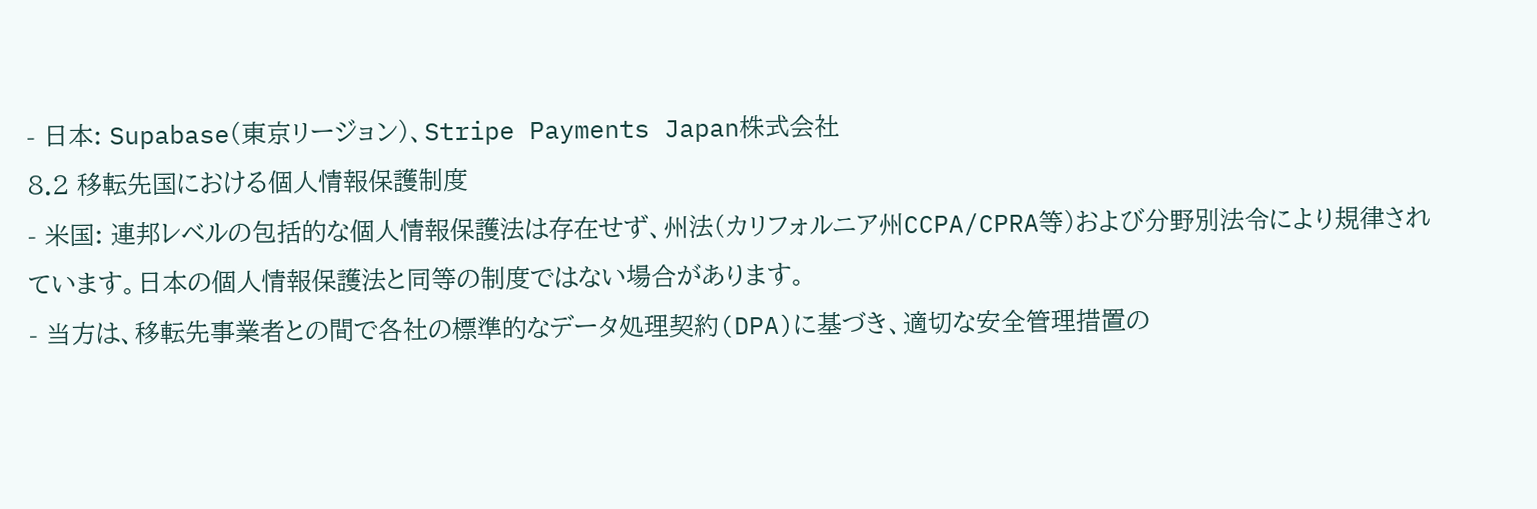- 日本: Supabase(東京リージョン)、Stripe Payments Japan株式会社
8.2 移転先国における個人情報保護制度
- 米国: 連邦レベルの包括的な個人情報保護法は存在せず、州法(カリフォルニア州CCPA/CPRA等)および分野別法令により規律されています。日本の個人情報保護法と同等の制度ではない場合があります。
- 当方は、移転先事業者との間で各社の標準的なデータ処理契約(DPA)に基づき、適切な安全管理措置の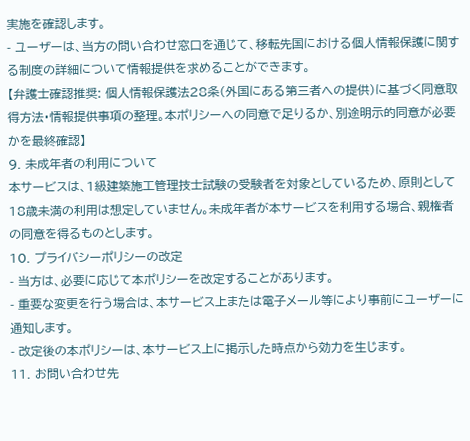実施を確認します。
- ユーザーは、当方の問い合わせ窓口を通じて、移転先国における個人情報保護に関する制度の詳細について情報提供を求めることができます。
【弁護士確認推奨: 個人情報保護法28条(外国にある第三者への提供)に基づく同意取得方法・情報提供事項の整理。本ポリシーへの同意で足りるか、別途明示的同意が必要かを最終確認】
9. 未成年者の利用について
本サービスは、1級建築施工管理技士試験の受験者を対象としているため、原則として18歳未満の利用は想定していません。未成年者が本サービスを利用する場合、親権者の同意を得るものとします。
10. プライバシーポリシーの改定
- 当方は、必要に応じて本ポリシーを改定することがあります。
- 重要な変更を行う場合は、本サービス上または電子メール等により事前にユーザーに通知します。
- 改定後の本ポリシーは、本サービス上に掲示した時点から効力を生じます。
11. お問い合わせ先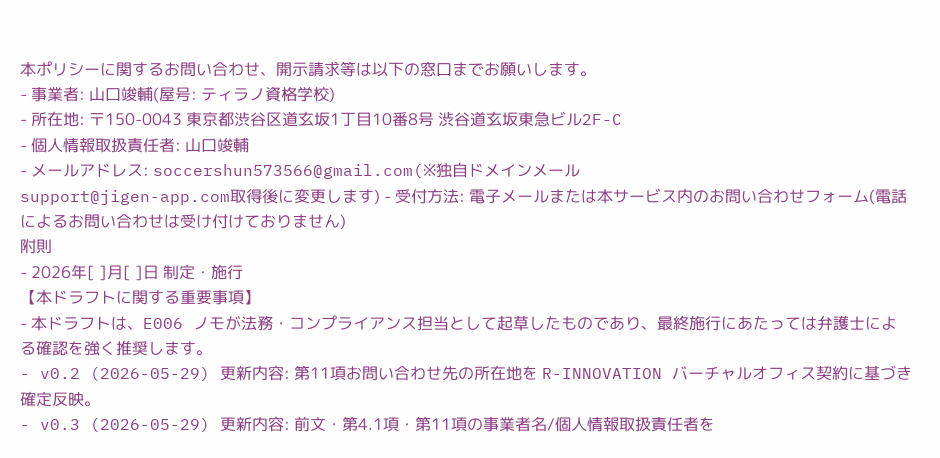本ポリシーに関するお問い合わせ、開示請求等は以下の窓口までお願いします。
- 事業者: 山口竣輔(屋号: ティラノ資格学校)
- 所在地: 〒150-0043 東京都渋谷区道玄坂1丁目10番8号 渋谷道玄坂東急ビル2F-C
- 個人情報取扱責任者: 山口竣輔
- メールアドレス: soccershun573566@gmail.com(※独自ドメインメール
support@jigen-app.com取得後に変更します) - 受付方法: 電子メールまたは本サービス内のお問い合わせフォーム(電話によるお問い合わせは受け付けておりません)
附則
- 2026年[ ]月[ ]日 制定・施行
【本ドラフトに関する重要事項】
- 本ドラフトは、E006 ノモが法務・コンプライアンス担当として起草したものであり、最終施行にあたっては弁護士による確認を強く推奨します。
- v0.2 (2026-05-29) 更新内容: 第11項お問い合わせ先の所在地を R-INNOVATION バーチャルオフィス契約に基づき確定反映。
- v0.3 (2026-05-29) 更新内容: 前文・第4.1項・第11項の事業者名/個人情報取扱責任者を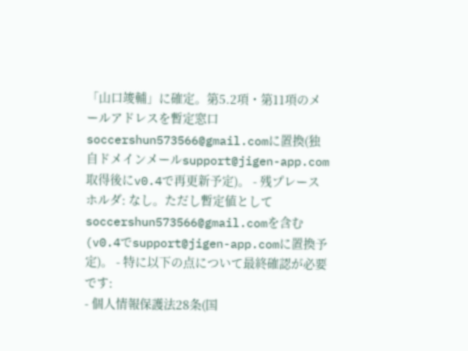「山口竣輔」に確定。第5.2項・第11項のメールアドレスを暫定窓口
soccershun573566@gmail.comに置換(独自ドメインメールsupport@jigen-app.com取得後にv0.4で再更新予定)。 - 残プレースホルダ: なし。ただし暫定値として
soccershun573566@gmail.comを含む(v0.4でsupport@jigen-app.comに置換予定)。 - 特に以下の点について最終確認が必要です:
- 個人情報保護法28条(国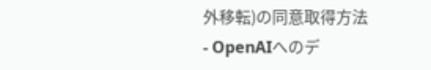外移転)の同意取得方法
- OpenAIへのデ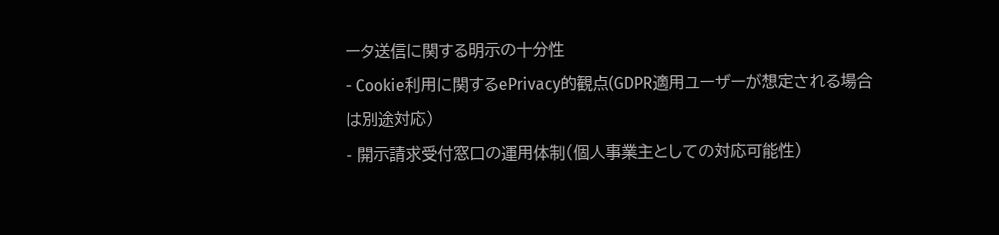ータ送信に関する明示の十分性
- Cookie利用に関するePrivacy的観点(GDPR適用ユーザーが想定される場合は別途対応)
- 開示請求受付窓口の運用体制(個人事業主としての対応可能性)